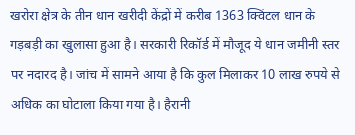खरोरा क्षेत्र के तीन धान खरीदी केंद्रों में करीब 1363 क्विंटल धान के गड़बड़ी का खुलासा हुआ है। सरकारी रिकॉर्ड में मौजूद ये धान जमीनी स्तर पर नदारद है। जांच में सामने आया है कि कुल मिलाकर 10 लाख रुपये से अधिक का घोटाला किया गया है। हैरानी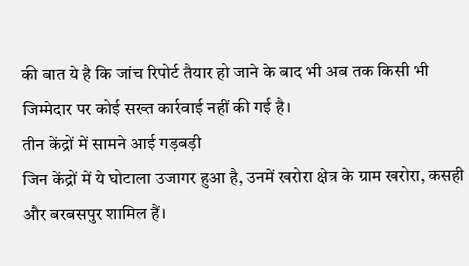की बात ये है कि जांच रिपोर्ट तैयार हो जाने के बाद भी अब तक किसी भी जिम्मेदार पर कोई सख्त कार्रवाई नहीं की गई है।
तीन केंद्रों में सामने आई गड़बड़ी
जिन केंद्रों में ये घोटाला उजागर हुआ है, उनमें खरोरा क्षेत्र के ग्राम खरोरा, कसही और बरबसपुर शामिल हैं।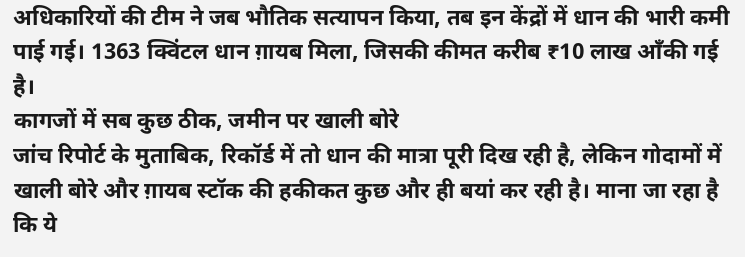अधिकारियों की टीम ने जब भौतिक सत्यापन किया, तब इन केंद्रों में धान की भारी कमी पाई गई। 1363 क्विंटल धान ग़ायब मिला, जिसकी कीमत करीब ₹10 लाख आँकी गई है।
कागजों में सब कुछ ठीक, जमीन पर खाली बोरे
जांच रिपोर्ट के मुताबिक, रिकॉर्ड में तो धान की मात्रा पूरी दिख रही है, लेकिन गोदामों में खाली बोरे और ग़ायब स्टॉक की हकीकत कुछ और ही बयां कर रही है। माना जा रहा है कि ये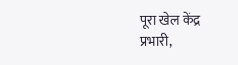पूरा खेल केंद्र प्रभारी,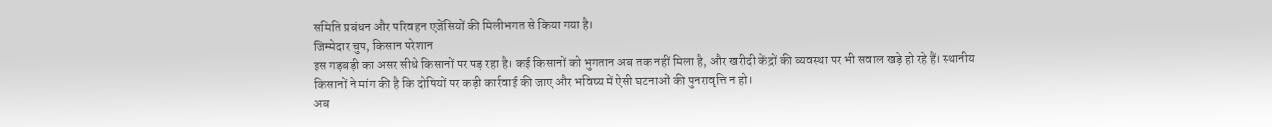समिति प्रबंधन और परिवहन एजेंसियों की मिलीभगत से किया गया है।
जिम्मेदार चुप, किसान परेशान
इस गड़बड़ी का असर सीधे किसानों पर पड़ रहा है। कई किसानों को भुगतान अब तक नहीं मिला है, और खरीदी केंद्रों की व्यवस्था पर भी सवाल खड़े हो रहे हैं। स्थानीय किसानों ने मांग की है कि दोषियों पर कड़ी कार्रवाई की जाए और भविष्य में ऐसी घटनाओं की पुनरावृत्ति न हो।
अब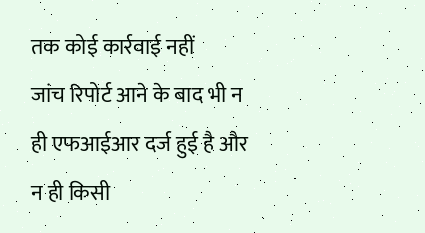तक कोई कार्रवाई नहीं
जांच रिपोर्ट आने के बाद भी न ही एफआईआर दर्ज हुई है और न ही किसी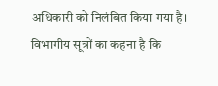अधिकारी को निलंबित किया गया है। विभागीय सूत्रों का कहना है कि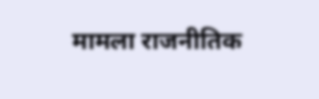मामला राजनीतिक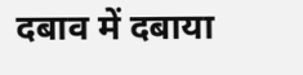दबाव में दबाया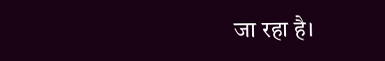जा रहा है।